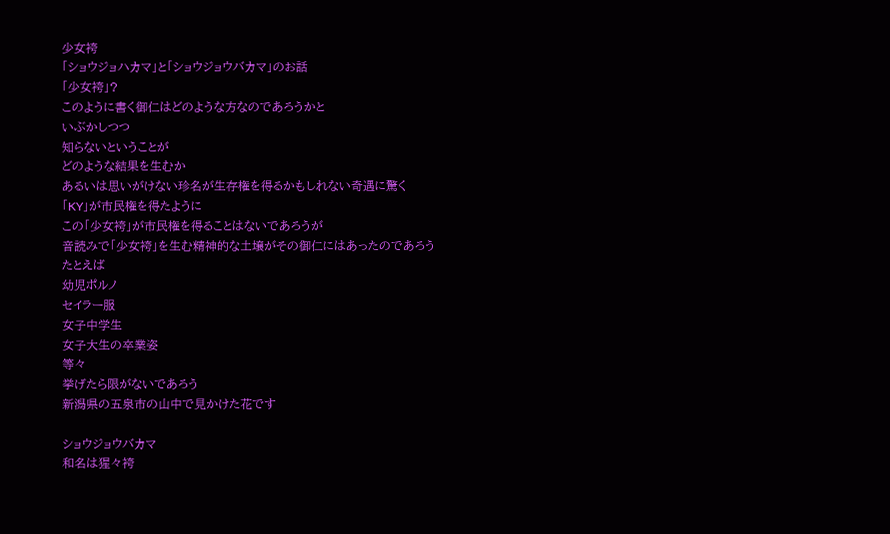少女袴
「ショウジョハカマ」と「ショウジョウバカマ」のお話
「少女袴」?
このように書く御仁はどのような方なのであろうかと
いぶかしつつ
知らないということが
どのような結果を生むか
あるいは思いがけない珍名が生存権を得るかもしれない奇遇に驚く
「KY」が市民権を得たように
この「少女袴」が市民権を得ることはないであろうが
音読みで「少女袴」を生む精神的な土壌がその御仁にはあったのであろう
たとえば
幼児ポルノ
セイラー服
女子中学生
女子大生の卒業姿
等々
挙げたら限がないであろう
新潟県の五泉市の山中で見かけた花です

ショウジョウバカマ
和名は猩々袴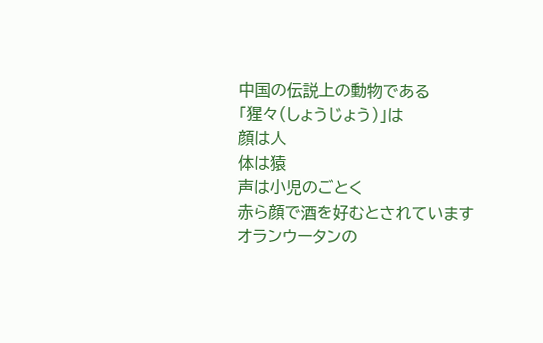中国の伝説上の動物である
「猩々(しょうじょう)」は
顔は人
体は猿
声は小児のごとく
赤ら顔で酒を好むとされています
オランウータンの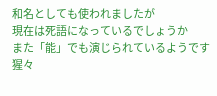和名としても使われましたが
現在は死語になっているでしょうか
また「能」でも演じられているようです
猩々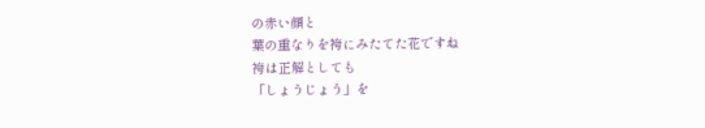の赤い顔と
葉の重なりを袴にみたてた花ですね
袴は正解としても
「しょうじょう」を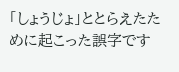「しょうじょ」ととらえたために起こった誤字です